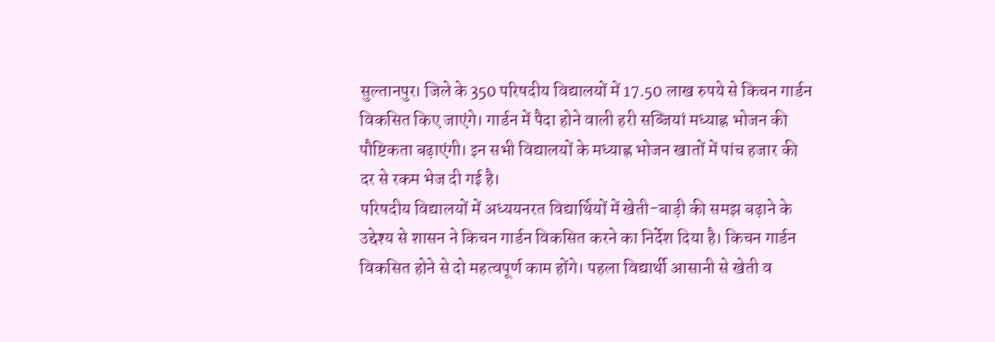सुल्तानपुर। जिले के 350 परिषदीय विद्यालयों में 17.50 लाख रुपये से किचन गार्डन विकसित किए जाएंगे। गार्डन में पैदा होने वाली हरी सब्जियां मध्याह्न भोजन की पौष्टिकता बढ़ाएंगी। इन सभी विद्यालयों के मध्याह्न भोजन खातों में पांच हजार की दर से रकम भेज दी गई है।
परिषदीय विद्यालयों में अध्ययनरत विद्यार्थियों में खेती-बाड़ी की समझ बढ़ाने के उद्देश्य से शासन ने किचन गार्डन विकसित करने का निर्देश दिया है। किचन गार्डन विकसित होने से दो महत्वपूर्ण काम होंगे। पहला विद्यार्थी आसानी से खेती व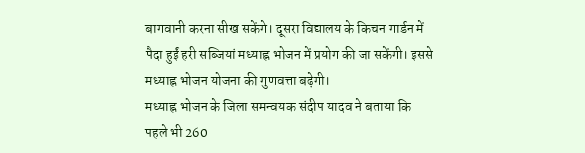बागवानी करना सीख सकेंगे। दूसरा विद्यालय के किचन गार्डन में पैदा हुईं हरी सब्जियां मध्याह्न भोजन में प्रयोग की जा सकेंगी। इससे मध्याह्न भोजन योजना की गुणवत्ता बढ़ेगी।
मध्याह्न भोजन के जिला समन्वयक संदीप यादव ने बताया कि पहले भी 260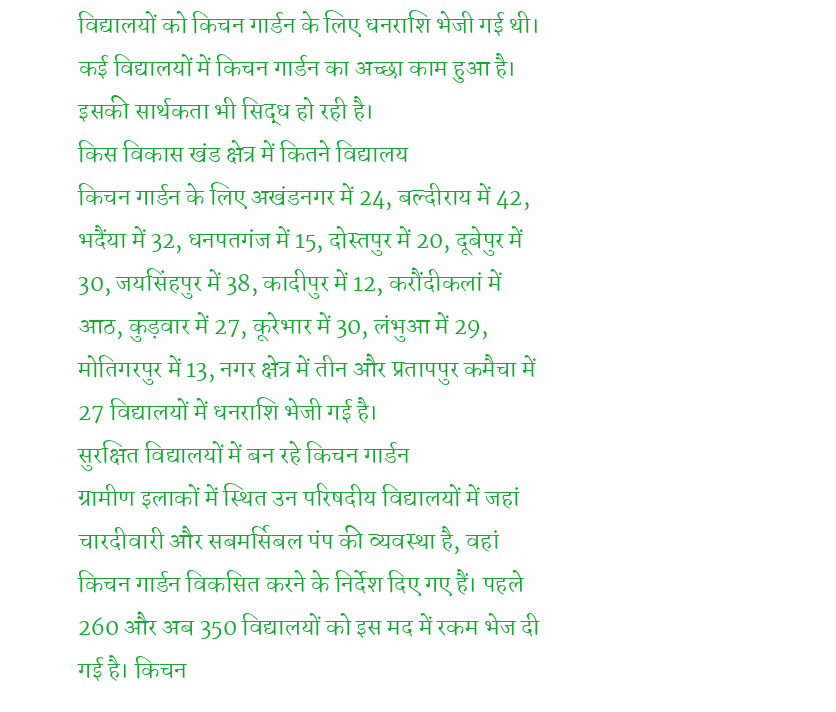विद्यालयों को किचन गार्डन के लिए धनराशि भेजी गई थी। कई विद्यालयों में किचन गार्डन का अच्छा काम हुआ है। इसकी सार्थकता भी सिद्ध हो रही है।
किस विकास खंड क्षेत्र में कितने विद्यालय
किचन गार्डन के लिए अखंडनगर में 24, बल्दीराय में 42, भदैंया में 32, धनपतगंज में 15, दोस्तपुर में 20, दूबेपुर में 30, जयसिंहपुर में 38, कादीपुर में 12, करौंदीकलां में आठ, कुड़वार में 27, कूरेभार में 30, लंभुआ में 29, मोतिगरपुर में 13, नगर क्षेत्र में तीन और प्रतापपुर कमैचा में 27 विद्यालयों में धनराशि भेजी गई है।
सुरक्षित विद्यालयों में बन रहे किचन गार्डन
ग्रामीण इलाकों में स्थित उन परिषदीय विद्यालयों में जहां चारदीवारी और सबमर्सिबल पंप की व्यवस्था है, वहां किचन गार्डन विकसित करने के निर्देश दिए गए हैं। पहले 260 और अब 350 विद्यालयों को इस मद में रकम भेज दी गई है। किचन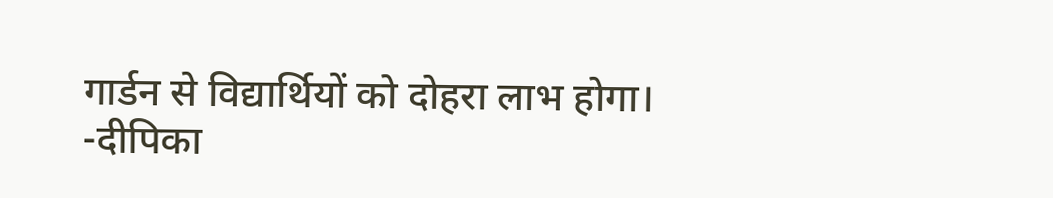गार्डन से विद्यार्थियों को दोहरा लाभ होगा।
-दीपिका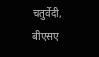चतुर्वेदी, बीएसए